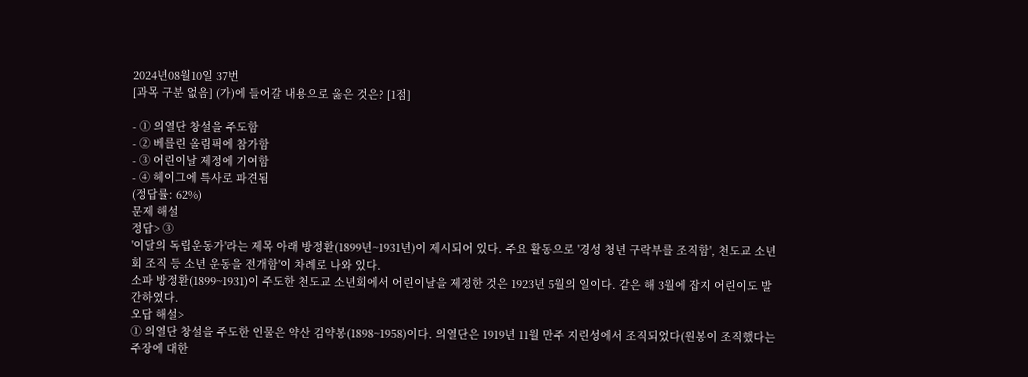2024년08월10일 37번
[과목 구분 없음] (가)에 들어갈 내용으로 옳은 것은? [1점]

- ① 의열단 창설을 주도함
- ② 베를린 올림픽에 참가함
- ③ 어린이날 제정에 기여함
- ④ 헤이그에 특사로 파견됨
(정답률: 62%)
문제 해설
정답> ③
'이달의 독립운동가'라는 제목 아래 방정환(1899년~1931년)이 제시되어 있다. 주요 활동으로 '경성 청년 구락부를 조직함', 천도교 소년회 조직 등 소년 운동을 전개함'이 차례로 나와 있다.
소파 방정환(1899~1931)이 주도한 천도교 소년회에서 어린이날을 제정한 것은 1923년 5월의 일이다. 같은 해 3월에 잡지 어린이도 발간하였다.
오답 해설>
① 의열단 창설을 주도한 인물은 약산 김약봉(1898~1958)이다. 의열단은 1919년 11월 만주 지린성에서 조직되었다(원봉이 조직했다는 주장에 대한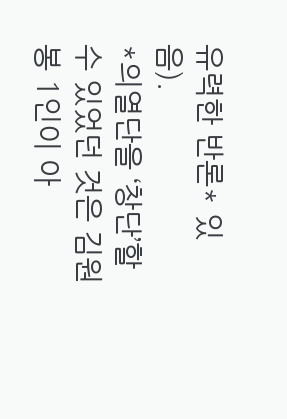유력한 반론* 있음).
*의열단을 ‘창단’할 수 있었던 것은 김원봉 1인이 아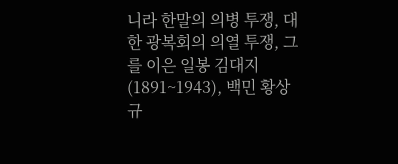니라 한말의 의병 투쟁, 대한 광복회의 의열 투쟁, 그를 이은 일봉 김대지(1891~1943), 백민 황상규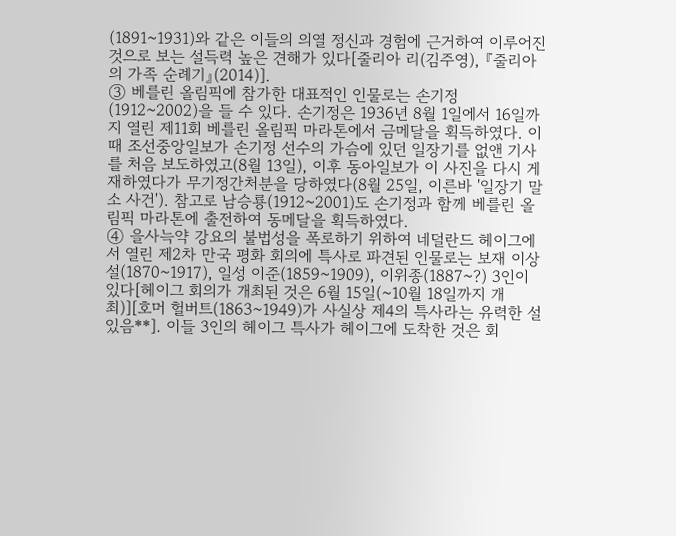(1891~1931)와 같은 이들의 의열 정신과 경험에 근거하여 이루어진 것으로 보는 설득력 높은 견해가 있다[줄리아 리(김주영), 『줄리아의 가족 순례기』(2014)].
③ 베를린 올림픽에 참가한 대표적인 인물로는 손기정(1912~2002)을 들 수 있다. 손기정은 1936년 8월 1일에서 16일까지 열린 제11회 베를린 올림픽 마라톤에서 금메달을 획득하였다. 이때 조선중앙일보가 손기정 선수의 가슴에 있던 일장기를 없앤 기사를 처음 보도하였고(8월 13일), 이후 동아일보가 이 사진을 다시 게재하였다가 무기정간처분을 당하였다(8월 25일, 이른바 '일장기 말소 사건'). 참고로 남승룡(1912~2001)도 손기정과 함께 베를린 올림픽 마라톤에 출전하여 동메달을 획득하였다.
④ 을사늑약 강요의 불법성을 폭로하기 위하여 네덜란드 헤이그에서 열린 제2차 만국 평화 회의에 특사로 파견된 인물로는 보재 이상설(1870~1917), 일성 이준(1859~1909), 이위종(1887~?) 3인이 있다[헤이그 회의가 개최된 것은 6월 15일(~10월 18일까지 개최)][호머 헐버트(1863~1949)가 사실상 제4의 특사라는 유력한 설 있음**]. 이들 3인의 헤이그 특사가 헤이그에 도착한 것은 회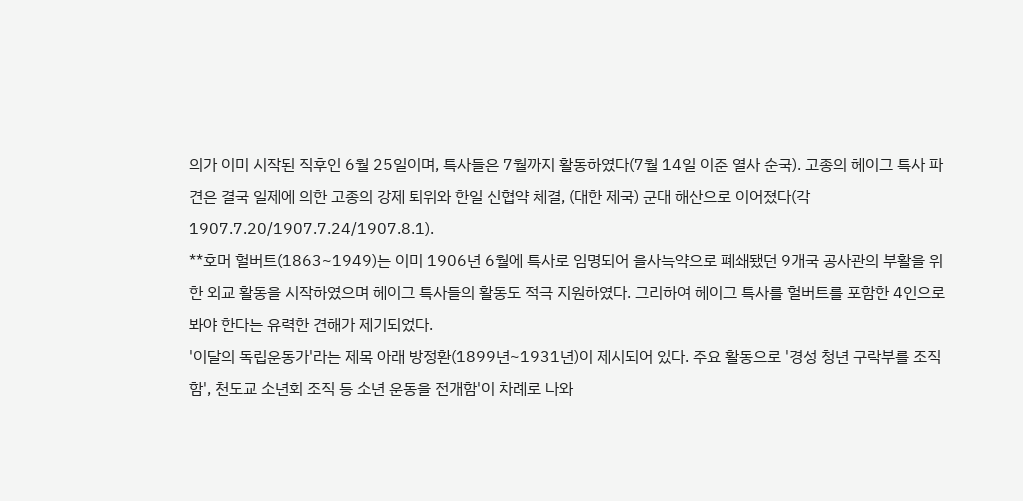의가 이미 시작된 직후인 6월 25일이며, 특사들은 7월까지 활동하였다(7월 14일 이준 열사 순국). 고종의 헤이그 특사 파견은 결국 일제에 의한 고종의 강제 퇴위와 한일 신협약 체결, (대한 제국) 군대 해산으로 이어졌다(각 1907.7.20/1907.7.24/1907.8.1).
**호머 헐버트(1863~1949)는 이미 1906년 6월에 특사로 임명되어 을사늑약으로 폐쇄됐던 9개국 공사관의 부활을 위한 외교 활동을 시작하였으며 헤이그 특사들의 활동도 적극 지원하였다. 그리하여 헤이그 특사를 헐버트를 포함한 4인으로 봐야 한다는 유력한 견해가 제기되었다.
'이달의 독립운동가'라는 제목 아래 방정환(1899년~1931년)이 제시되어 있다. 주요 활동으로 '경성 청년 구락부를 조직함', 천도교 소년회 조직 등 소년 운동을 전개함'이 차례로 나와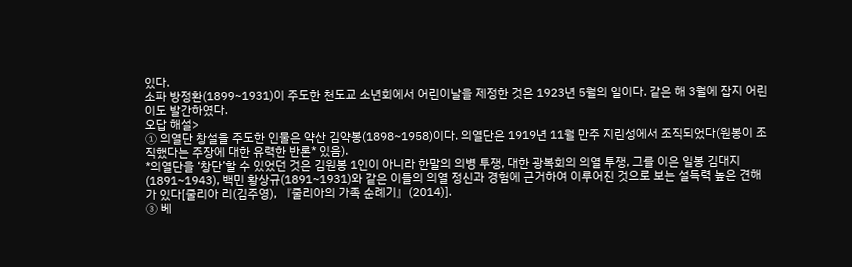있다.
소파 방정환(1899~1931)이 주도한 천도교 소년회에서 어린이날을 제정한 것은 1923년 5월의 일이다. 같은 해 3월에 잡지 어린이도 발간하였다.
오답 해설>
① 의열단 창설을 주도한 인물은 약산 김약봉(1898~1958)이다. 의열단은 1919년 11월 만주 지린성에서 조직되었다(원봉이 조직했다는 주장에 대한 유력한 반론* 있음).
*의열단을 ‘창단’할 수 있었던 것은 김원봉 1인이 아니라 한말의 의병 투쟁, 대한 광복회의 의열 투쟁, 그를 이은 일봉 김대지(1891~1943), 백민 황상규(1891~1931)와 같은 이들의 의열 정신과 경험에 근거하여 이루어진 것으로 보는 설득력 높은 견해가 있다[줄리아 리(김주영), 『줄리아의 가족 순례기』(2014)].
③ 베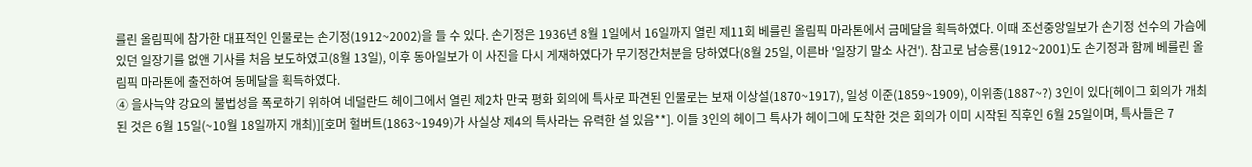를린 올림픽에 참가한 대표적인 인물로는 손기정(1912~2002)을 들 수 있다. 손기정은 1936년 8월 1일에서 16일까지 열린 제11회 베를린 올림픽 마라톤에서 금메달을 획득하였다. 이때 조선중앙일보가 손기정 선수의 가슴에 있던 일장기를 없앤 기사를 처음 보도하였고(8월 13일), 이후 동아일보가 이 사진을 다시 게재하였다가 무기정간처분을 당하였다(8월 25일, 이른바 '일장기 말소 사건'). 참고로 남승룡(1912~2001)도 손기정과 함께 베를린 올림픽 마라톤에 출전하여 동메달을 획득하였다.
④ 을사늑약 강요의 불법성을 폭로하기 위하여 네덜란드 헤이그에서 열린 제2차 만국 평화 회의에 특사로 파견된 인물로는 보재 이상설(1870~1917), 일성 이준(1859~1909), 이위종(1887~?) 3인이 있다[헤이그 회의가 개최된 것은 6월 15일(~10월 18일까지 개최)][호머 헐버트(1863~1949)가 사실상 제4의 특사라는 유력한 설 있음**]. 이들 3인의 헤이그 특사가 헤이그에 도착한 것은 회의가 이미 시작된 직후인 6월 25일이며, 특사들은 7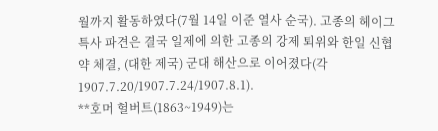월까지 활동하였다(7월 14일 이준 열사 순국). 고종의 헤이그 특사 파견은 결국 일제에 의한 고종의 강제 퇴위와 한일 신협약 체결, (대한 제국) 군대 해산으로 이어졌다(각 1907.7.20/1907.7.24/1907.8.1).
**호머 헐버트(1863~1949)는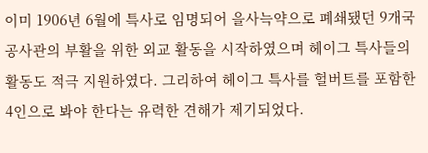이미 1906년 6월에 특사로 임명되어 을사늑약으로 폐쇄됐던 9개국 공사관의 부활을 위한 외교 활동을 시작하였으며 헤이그 특사들의 활동도 적극 지원하였다. 그리하여 헤이그 특사를 헐버트를 포함한 4인으로 봐야 한다는 유력한 견해가 제기되었다.